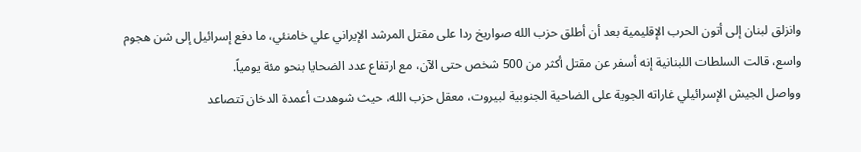وانزلق لبنان إلى أتون الحرب الإقليمية بعد أن أطلق حزب الله صواريخ ردا على مقتل المرشد الإيراني علي خامنئي، ما دفع إسرائيل إلى شن هجوم واسع، قالت السلطات اللبنانية إنه أسفر عن مقتل أكثر من 500 شخص حتى الآن، مع ارتفاع عدد الضحايا بنحو مئة يومياً.
وواصل الجيش الإسرائيلي غاراته الجوية على الضاحية الجنوبية لبيروت، معقل حزب الله، حيث شوهدت أعمدة الدخان تتصاعد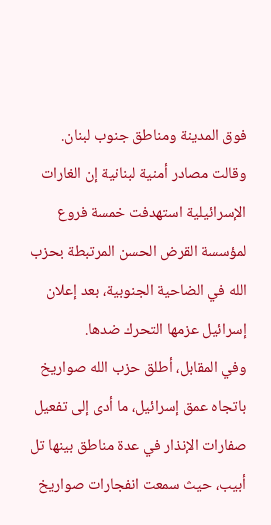فوق المدينة ومناطق جنوب لبنان.
وقالت مصادر أمنية لبنانية إن الغارات الإسرائيلية استهدفت خمسة فروع لمؤسسة القرض الحسن المرتبطة بحزب الله في الضاحية الجنوبية، بعد إعلان إسرائيل عزمها التحرك ضدها.
وفي المقابل، أطلق حزب الله صواريخ باتجاه عمق إسرائيل، ما أدى إلى تفعيل صفارات الإنذار في عدة مناطق بينها تل أبيب، حيث سمعت انفجارات صواريخ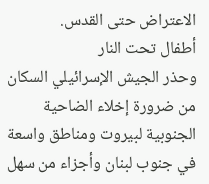الاعتراض حتى القدس.
أطفال تحت النار
وحذر الجيش الإسرائيلي السكان من ضرورة إخلاء الضاحية الجنوبية لبيروت ومناطق واسعة في جنوب لبنان وأجزاء من سهل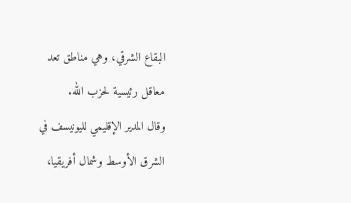البقاع الشرقي، وهي مناطق تعد معاقل رئيسية لحزب الله.
وقال المدير الإقليمي لليونيسف في الشرق الأوسط وشمال أفريقيا،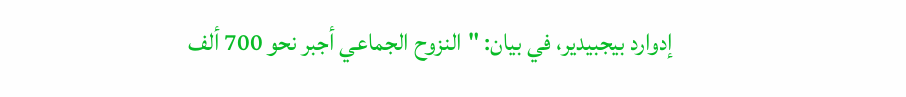إدوارد بيجبيدير، في بيان: "النزوح الجماعي أجبر نحو 700 ألف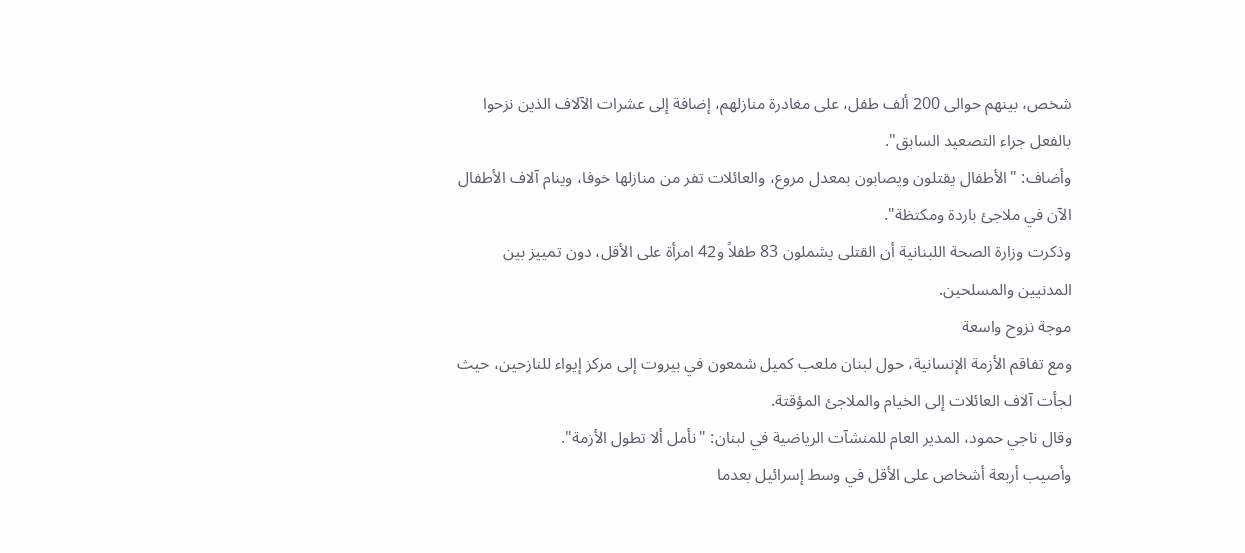شخص، بينهم حوالى 200 ألف طفل، على مغادرة منازلهم، إضافة إلى عشرات الآلاف الذين نزحوا بالفعل جراء التصعيد السابق".
وأضاف: "الأطفال يقتلون ويصابون بمعدل مروع، والعائلات تفر من منازلها خوفا، وينام آلاف الأطفال الآن في ملاجئ باردة ومكتظة".
وذكرت وزارة الصحة اللبنانية أن القتلى يشملون 83 طفلاً و42 امرأة على الأقل، دون تمييز بين المدنيين والمسلحين.
موجة نزوح واسعة
ومع تفاقم الأزمة الإنسانية، حول لبنان ملعب كميل شمعون في بيروت إلى مركز إيواء للنازحين، حيث لجأت آلاف العائلات إلى الخيام والملاجئ المؤقتة.
وقال ناجي حمود، المدير العام للمنشآت الرياضية في لبنان: "نأمل ألا تطول الأزمة".
وأصيب أربعة أشخاص على الأقل في وسط إسرائيل بعدما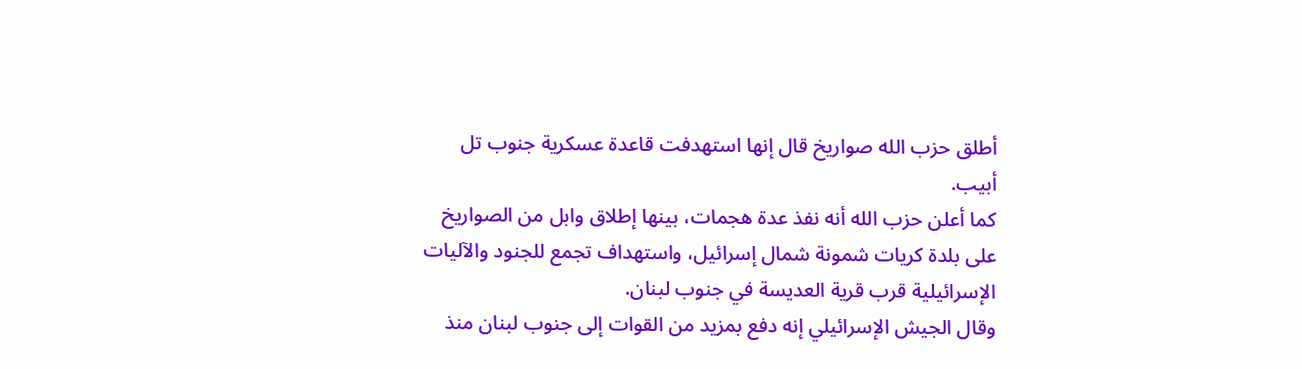أطلق حزب الله صواريخ قال إنها استهدفت قاعدة عسكرية جنوب تل أبيب.
كما أعلن حزب الله أنه نفذ عدة هجمات، بينها إطلاق وابل من الصواريخ على بلدة كريات شمونة شمال إسرائيل، واستهداف تجمع للجنود والآليات الإسرائيلية قرب قرية العديسة في جنوب لبنان.
وقال الجيش الإسرائيلي إنه دفع بمزيد من القوات إلى جنوب لبنان منذ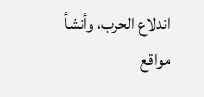اندلاع الحرب، وأنشأ مواقع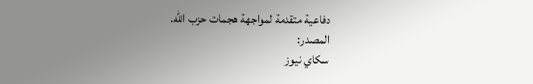دفاعية متقدمة لمواجهة هجمات حزب الله.
المصدر:
سكاي نيوز